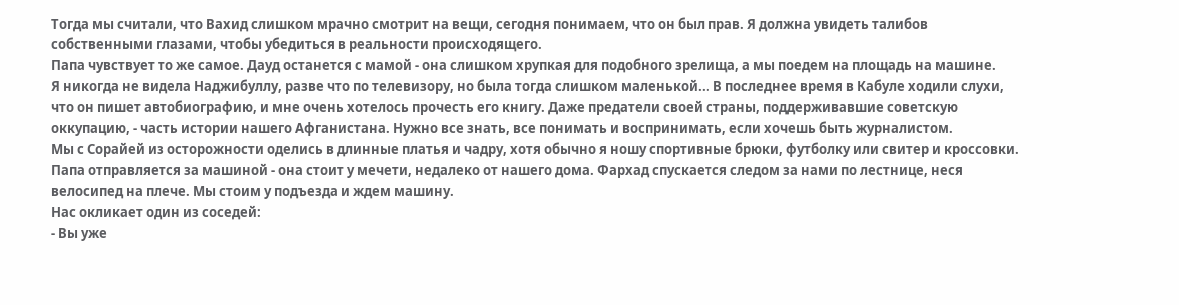Тогда мы считали, что Вахид слишком мрачно смотрит на вещи, сегодня понимаем, что он был прав. Я должна увидеть талибов собственными глазами, чтобы убедиться в реальности происходящего.
Папа чувствует то же самое. Дауд останется с мамой - она слишком хрупкая для подобного зрелища, а мы поедем на площадь на машине.
Я никогда не видела Наджибуллу, разве что по телевизору, но была тогда слишком маленькой... В последнее время в Кабуле ходили слухи, что он пишет автобиографию, и мне очень хотелось прочесть его книгу. Даже предатели своей страны, поддерживавшие советскую оккупацию, - часть истории нашего Афганистана. Нужно все знать, все понимать и воспринимать, если хочешь быть журналистом.
Мы с Сорайей из осторожности оделись в длинные платья и чадру, хотя обычно я ношу спортивные брюки, футболку или свитер и кроссовки. Папа отправляется за машиной - она стоит у мечети, недалеко от нашего дома. Фархад спускается следом за нами по лестнице, неся велосипед на плече. Мы стоим у подъезда и ждем машину.
Нас окликает один из соседей:
- Вы уже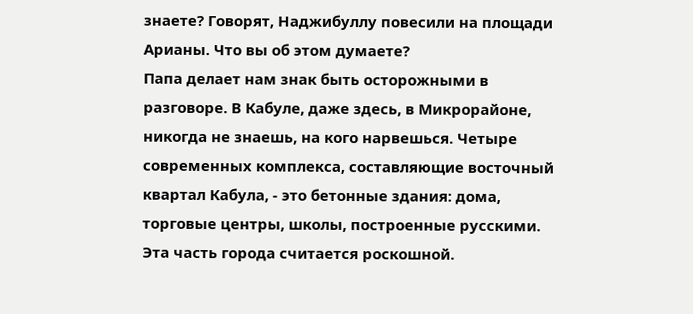знаете? Говорят, Наджибуллу повесили на площади Арианы. Что вы об этом думаете?
Папа делает нам знак быть осторожными в разговоре. В Кабуле, даже здесь, в Микрорайоне, никогда не знаешь, на кого нарвешься. Четыре современных комплекса, составляющие восточный квартал Кабула, - это бетонные здания: дома, торговые центры, школы, построенные русскими. Эта часть города считается роскошной.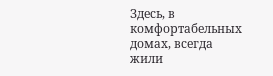Здесь, в комфортабельных домах, всегда жили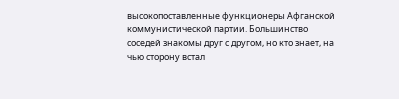высокопоставленные функционеры Афганской коммунистической партии. Большинство соседей знакомы друг с другом, но кто знает, на чью сторону встал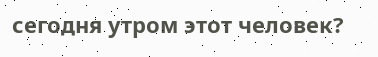сегодня утром этот человек?